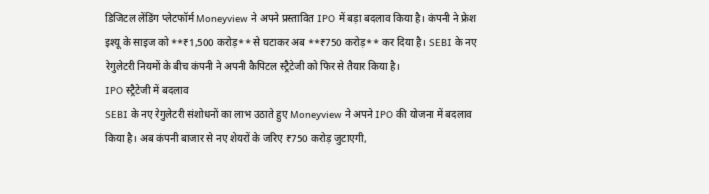डिजिटल लेंडिंग प्लेटफॉर्म Moneyview ने अपने प्रस्तावित IPO में बड़ा बदलाव किया है। कंपनी ने फ्रेश इश्यू के साइज को **₹1,500 करोड़** से घटाकर अब **₹750 करोड़** कर दिया है। SEBI के नए रेगुलेटरी नियमों के बीच कंपनी ने अपनी कैपिटल स्ट्रैटेजी को फिर से तैयार किया है।
IPO स्ट्रैटेजी में बदलाव
SEBI के नए रेगुलेटरी संशोधनों का लाभ उठाते हुए Moneyview ने अपने IPO की योजना में बदलाव किया है। अब कंपनी बाजार से नए शेयरों के जरिए ₹750 करोड़ जुटाएगी,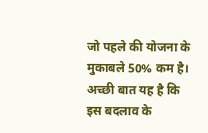जो पहले की योजना के मुकाबले 50% कम है। अच्छी बात यह है कि इस बदलाव के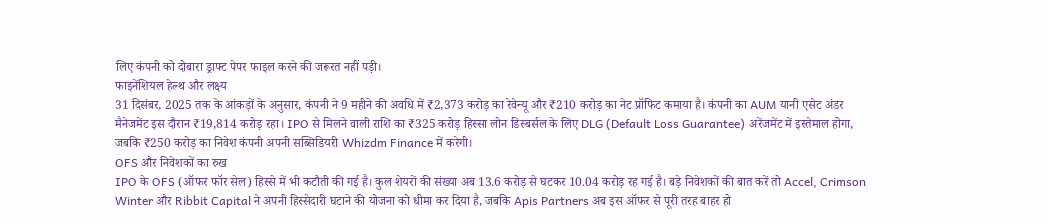लिए कंपनी को दोबारा ड्राफ्ट पेपर फाइल करने की जरूरत नहीं पड़ी।
फाइनेंशियल हेल्थ और लक्ष्य
31 दिसंबर, 2025 तक के आंकड़ों के अनुसार, कंपनी ने 9 महीने की अवधि में ₹2,373 करोड़ का रेवेन्यू और ₹210 करोड़ का नेट प्रॉफिट कमाया है। कंपनी का AUM यानी एसेट अंडर मैनेजमेंट इस दौरान ₹19,814 करोड़ रहा। IPO से मिलने वाली राशि का ₹325 करोड़ हिस्सा लोन डिस्बर्सल के लिए DLG (Default Loss Guarantee) अरेंजमेंट में इस्तेमाल होगा, जबकि ₹250 करोड़ का निवेश कंपनी अपनी सब्सिडियरी Whizdm Finance में करेगी।
OFS और निवेशकों का रुख
IPO के OFS (ऑफर फॉर सेल) हिस्से में भी कटौती की गई है। कुल शेयरों की संख्या अब 13.6 करोड़ से घटकर 10.04 करोड़ रह गई है। बड़े निवेशकों की बात करें तो Accel, Crimson Winter और Ribbit Capital ने अपनी हिस्सेदारी घटाने की योजना को धीमा कर दिया है, जबकि Apis Partners अब इस ऑफर से पूरी तरह बाहर हो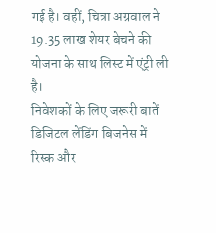गई है। वहीं, चित्रा अग्रवाल ने 19.35 लाख शेयर बेचने की योजना के साथ लिस्ट में एंट्री ली है।
निवेशकों के लिए जरूरी बातें
डिजिटल लेंडिंग बिजनेस में रिस्क और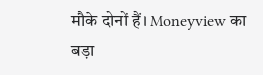मौके दोनों हैं। Moneyview का बड़ा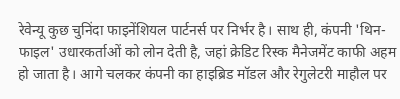रेवेन्यू कुछ चुनिंदा फाइनेंशियल पार्टनर्स पर निर्भर है। साथ ही, कंपनी 'थिन-फाइल' उधारकर्ताओं को लोन देती है, जहां क्रेडिट रिस्क मैनेजमेंट काफी अहम हो जाता है। आगे चलकर कंपनी का हाइब्रिड मॉडल और रेगुलेटरी माहौल पर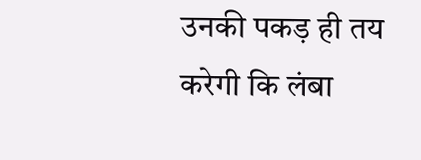उनकी पकड़ ही तय करेगी कि लंबा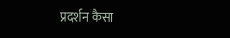प्रदर्शन कैसा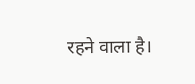रहने वाला है।